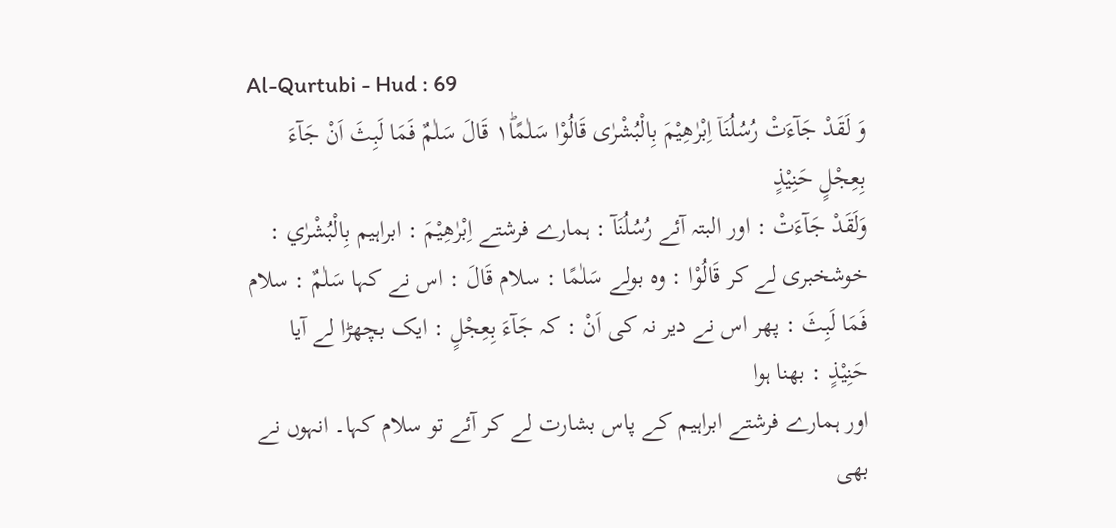Al-Qurtubi - Hud : 69
وَ لَقَدْ جَآءَتْ رُسُلُنَاۤ اِبْرٰهِیْمَ بِالْبُشْرٰى قَالُوْا سَلٰمًا١ؕ قَالَ سَلٰمٌ فَمَا لَبِثَ اَنْ جَآءَ بِعِجْلٍ حَنِیْذٍ
وَلَقَدْ جَآءَتْ : اور البتہ آئے رُسُلُنَآ : ہمارے فرشتے اِبْرٰهِيْمَ : ابراہیم بِالْبُشْرٰي : خوشخبری لے کر قَالُوْا : وہ بولے سَلٰمًا : سلام قَالَ : اس نے کہا سَلٰمٌ : سلام فَمَا لَبِثَ : پھر اس نے دیر نہ کی اَنْ : کہ جَآءَ بِعِجْلٍ : ایک بچھڑا لے آیا حَنِيْذٍ : بھنا ہوا
اور ہمارے فرشتے ابراہیم کے پاس بشارت لے کر آئے تو سلام کہا۔ انہوں نے بھی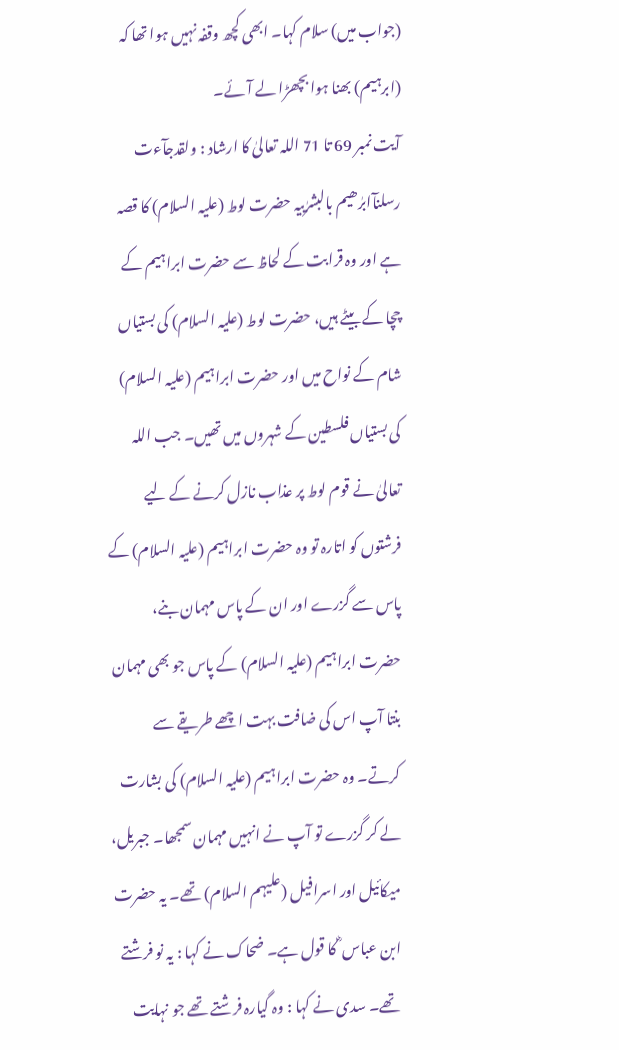(جواب میں) سلام کہا۔ ابھی کچھ وقفہ نہیں ہوا تھا کہ (ابرہیم) بھنا ہوا بچھڑا لے آئے۔
آیت نمبر 69 تا 71 اللہ تعالیٰ کا ارشاد : ولقدجآءت رسلنآابرٰھیم بالبشرٰییہ حضرت لوط (علیہ السلام) کا قصہ ہے اور وہ قرابت کے لحاظ سے حضرت ابراہیم کے چچا کے بیٹے ہیں، حضرت لوط (علیہ السلام) کی بستیاں شام کے نواح میں اور حضرت ابراہیم (علیہ السلام) کی بستیاں فلسطین کے شہروں میں تھیں۔ جب اللہ تعالیٰ نے قوم لوط پر عذاب نازل کرنے کے لیے فرشتوں کو اتارہ تو وہ حضرت ابراہیم (علیہ السلام) کے پاس سے گزرے اور ان کے پاس مہمان بنے، حضرت ابراہیم (علیہ السلام) کے پاس جو بھی مہمان بنتا آپ اس کی ضافت بہت اچھے طریقے سے کرتے۔ وہ حضرت ابراہیم (علیہ السلام) کی بشارت لے کر گزرے تو آپ نے انہیں مہمان سمجھا۔ جبریل، میکائیل اور اسرافیل (علیہم السلام) تھے۔ یہ حضرت ابن عباس ؓ کا قول ہے۔ ضحاک نے کہا : یہ نو فرشتے تھے۔ سدی نے کہا : وہ گیارہ فرشتے تھے جو نہایت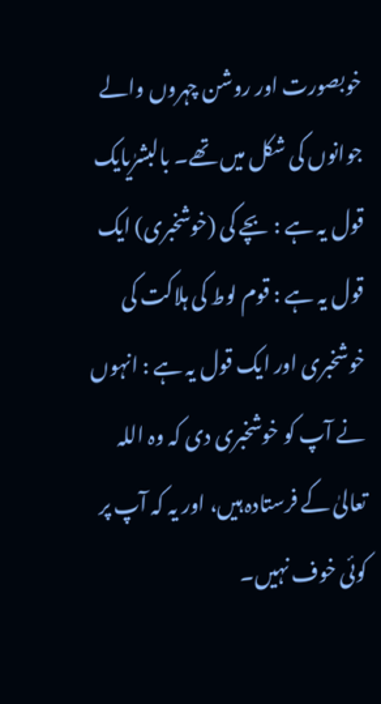خوبصورت اور روشن چہروں والے جوانوں کی شکل میں تھے۔ بالبشرٰیایک قول یہ ہے : بچے کی (خوشخبری) ایک قول یہ ہے : قوم لوط کی ہلاکت کی خوشخبری اور ایک قول یہ ہے : انہوں نے آپ کو خوشخبری دی کہ وہ اللہ تعالیٰ کے فرستادہ ہیں، اور یہ کہ آپ پر کوئی خوف نہیں۔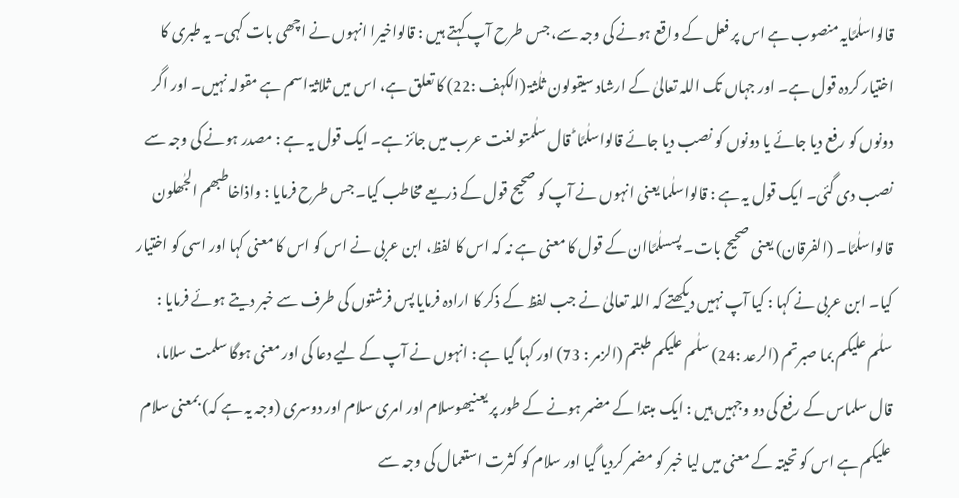قالواسلٰمًایہ منصوب ہے اس پر فعل کے واقع ہونے کی وجہ سے، جس طرح آپ کہتے ہیں : قالواخیرا انہوں نے اچھی بات کہی۔ یہ طبری کا اختیار کردہ قول ہے۔ اور جہاں تک اللہ تعالیٰ کے ارشاد سیقولون ثلٰثۃ (الکہف :22) کا تعلق ہے، اس میں ثلاثۃ اسم ہے مقولہ نہیں۔ اور اگر دونوں کو رفع دیا جائے یا دونوں کو نصب دیا جائے قالواسلٰمًا ؕ قال سلٰمتو لغت عرب میں جائز ہے۔ ایک قول یہ ہے : مصدر ہونے کی وجہ سے نصب دی گئی۔ ایک قول یہ ہے : قالواسلٰما یعنی انہوں نے آپ کو صحیح قول کے ذریعے مخاطب کیا۔ جس طرح فرمایا : واذاخاطبھم الجٰھلون قالواسلٰمًا۔ (الفرقان) یعنی صحیح بات۔ پسسلٰمًاان کے قول کا معنی ہے نہ کہ اس کا لفظ، ابن عربی نے اس کو اس کا معنی کہا اور اسی کو اختیار کیا۔ ابن عربی نے کہا : کیا آپ نہیں دیکھتے کہ اللہ تعالیٰ نے جب لفظ کے ذکر کا ارادہ فرمایا پس فرشتوں کی طرف سے خبر دیتے ہوئے فرمایا : سلٰم علیکم بما صبرتم (الرعد :24) سلٰم علیکم طبتم (الزمر : 73) اور کہا گیا ہے : انہوں نے آپ کے لیے دعا کی اور معنی ہوگا سلمت سلاما، قال سلماس کے رفع کی دو وجہیں ہیں : ایک مبتدا کے مضمر ہونے کے طور پر یعنیھوسلام اور امری سلام اور دوسری (وجہ یہ ہے کہ) بمعنی سلام علیکم ہے اس کو تحیتہ کے معنی میں لیا خبر کو مضمر کردیا گیا اور سلام کو کثرت استعمال کی وجہ سے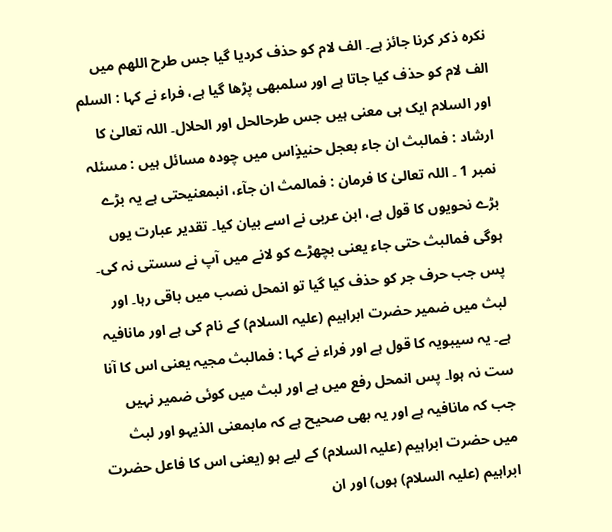نکرہ ذکر کرنا جائز ہے۔ الف لام کو حذف کردیا گیا جس طرح اللھم میں الف لام کو حذف کیا جاتا ہے اور سلمبھی پڑھا گیا ہے، فراء نے کہا : السلم اور السلام ایک ہی معنی ہیں جس طرحالحل اور الحلال۔ اللہ تعالیٰ کا ارشاد : فمالبث ان جاء بعجل حنیذٍاس میں چودہ مسائل ہیں : مسئلہ نمبر 1 ۔ اللہ تعالیٰ کا فرمان : فمالمث ان جآء، انبمعنیحتی ہے یہ بڑے بڑے نحویوں کا قول ہے، ابن عربی نے اسے بیان کیا۔ تقدیر عبارت یوں ہوگی فمالبث حتی جاء یعنی بچھڑے کو لانے میں آپ نے سستی نہ کی۔ پس جب حرف جر کو حذف کیا گیا تو انمحل نصب میں باقی رہا۔ اور لبث میں ضمیر حضرت ابراہیم (علیہ السلام) کے نام کی ہے اور مانافیہ ہے۔ یہ سیبویہ کا قول ہے اور فراء نے کہا : فمالبث مجیہ یعنی اس کا آنا ست نہ ہوا۔ پس انمحل رفع میں ہے اور لبث میں کوئی ضمیر نہیں جب کہ مانافیہ ہے اور یہ بھی صحیح ہے کہ مابمعنی الذیہو اور لبث میں حضرت ابراہیم (علیہ السلام) کے لیے ہو (یعنی اس کا فاعل حضرت ابراہیم (علیہ السلام) ہوں) اور ان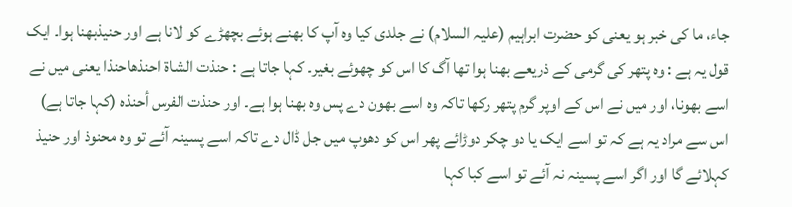جاء، ما کی خبر ہو یعنی کو حضرت ابراہیم (علیہ السلام) نے جلدی کیا وہ آپ کا بھنے ہوئے بچھڑے کو لانا ہے اور حنیذبھنا ہوا۔ ایک قول یہ ہے : وہ پتھر کی گرمی کے ذریعے بھنا ہوا تھا آگ کا اس کو چھوئے بغیر۔ کہا جاتا ہے : حنذت الشاۃ احنذھاحنذا یعنی میں نے اسے بھونا، اور میں نے اس کے اوپر گرم پتھر رکھا تاکہ وہ اسے بھون دے پس وہ بھنا ہوا ہے۔ اور حنذت الفرس أحنذہ (کہا جاتا ہے) اس سے مراد یہ ہے کہ تو اسے ایک یا دو چکر دوڑائے پھر اس کو دھوپ میں جل ڈال دے تاکہ اسے پسینہ آئے تو وہ محنوذ اور حنیذ کہلائے گا اور اگر اسے پسینہ نہ آئے تو اسے کبا کہا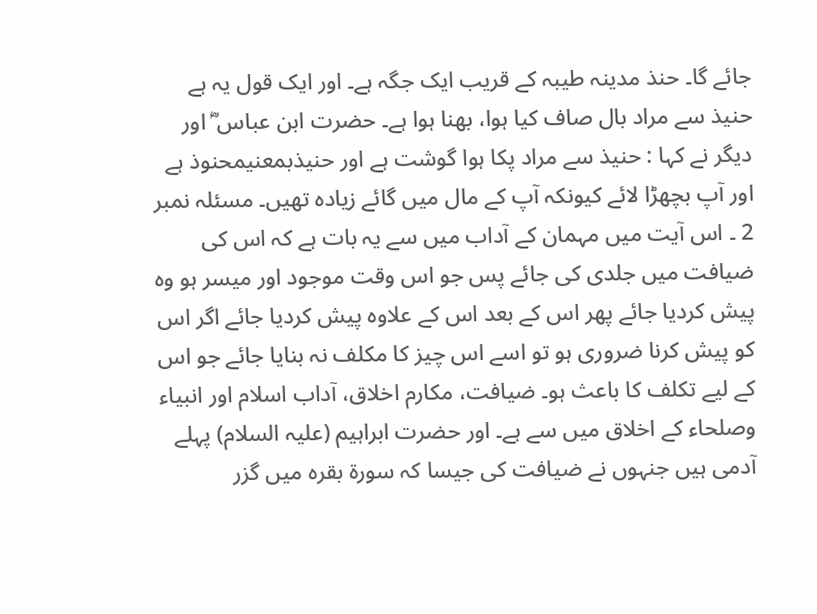جائے گا۔ حنذ مدینہ طیبہ کے قریب ایک جگہ ہے۔ اور ایک قول یہ ہے حنیذ سے مراد بال صاف کیا ہوا، بھنا ہوا ہے۔ حضرت ابن عباس ؓ اور دیگر نے کہا : حنیذ سے مراد پکا ہوا گوشت ہے اور حنیذبمعنیمحنوذ ہے اور آپ بچھڑا لائے کیونکہ آپ کے مال میں گائے زیادہ تھیں۔ مسئلہ نمبر 2 ۔ اس آیت میں مہمان کے آداب میں سے یہ بات ہے کہ اس کی ضیافت میں جلدی کی جائے پس جو اس وقت موجود اور میسر ہو وہ پیش کردیا جائے پھر اس کے بعد اس کے علاوہ پیش کردیا جائے اگر اس کو پیش کرنا ضروری ہو تو اسے اس چیز کا مکلف نہ بنایا جائے جو اس کے لیے تکلف کا باعث ہو۔ ضیافت، مکارم اخلاق، آداب اسلام اور انبیاء وصلحاء کے اخلاق میں سے ہے۔ اور حضرت ابراہیم (علیہ السلام) پہلے آدمی ہیں جنہوں نے ضیافت کی جیسا کہ سورة بقرہ میں گزر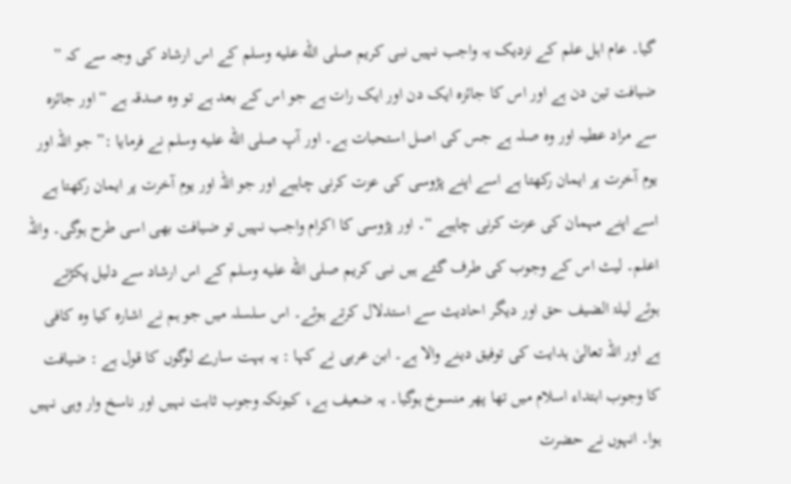گیا۔ عام اہل علم کے نزدیک یہ واجب نہیں نبی کریم صلى الله عليه وسلم کے اس ارشاد کی وجہ سے کہ ” ضیافت تین دن ہے اور اس کا جائزہ ایک دن اور ایک رات ہے جو اس کے بعد ہے تو وہ صدقہ ہے “ اور جائزہ سے مراد عطیہ اور وہ صلہ ہے جس کی اصل استحبات ہے۔ اور آپ صلى الله عليه وسلم نے فرمایا :” جو اللہ اور یوم آخرت پر ایمان رکھتا ہے اسے اپنے پڑوسی کی عزت کرنی چاہیے اور جو اللہ اور یوم آخرت پر ایمان رکھتا ہے اسے اپنے مہمان کی عزت کرنی چاہیے “۔ اور پڑوسی کا اکرام واجب نہیں تو ضیافت بھی اسی طرح ہوگی۔ واللہ اعلم۔ لیث اس کے وجوب کی طرف گئے ہیں نبی کریم صلى الله عليه وسلم کے اس ارشاد سے دلیل پکڑتے ہوئے لیلۃ الضیف حق اور دیگر احادیث سے استدلال کرتے ہوئے۔ اس سلسلہ میں جو ہم نے اشارہ کیا وہ کافی ہے اور اللہ تعالیٰ ہدایت کی توفیق دینے والا ہے۔ ابن عربی نے کہا : یہ بہت سارے لوگوں کا قول ہے : ضیافت کا وجوب ابتداء اسلام میں تھا پھر منسوخ ہوگیا۔ یہ ضعیف ہے، کیونکہ وجوب ثابت نہیں اور ناسخ وار وہی نہیں ہوا۔ انہوں نے حضرت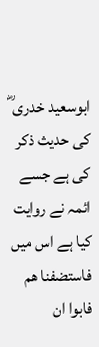ابوسعید خدری ؓ کی حدیث ذکر کی ہے جسے ائمہ نے روایت کیا ہے اس میں فاستضفنا ھم فابوا ان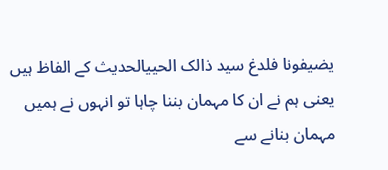یضیفونا فلدغ سید ذالک الحییالحدیث کے الفاظ ہیں یعنی ہم نے ان کا مہمان بننا چاہا تو انہوں نے ہمیں مہمان بنانے سے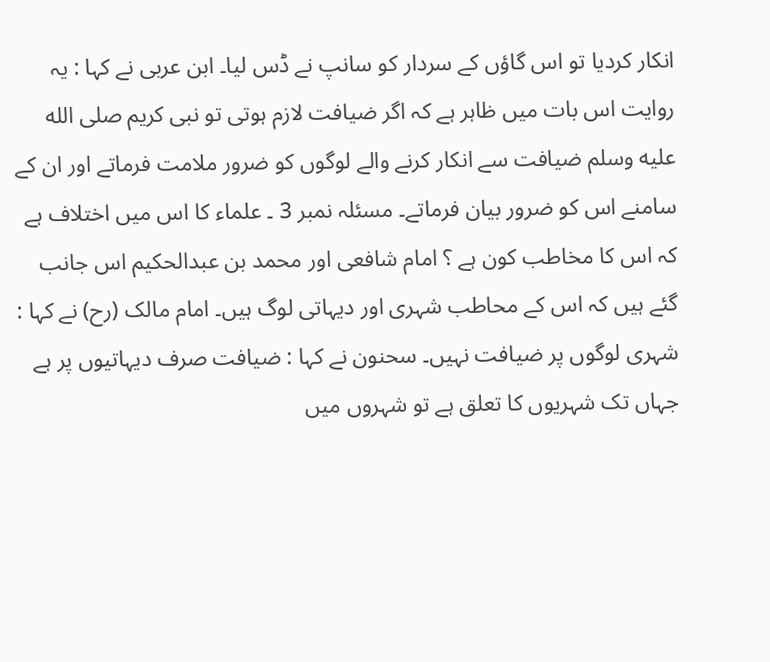انکار کردیا تو اس گاؤں کے سردار کو سانپ نے ڈس لیا۔ ابن عربی نے کہا : یہ روایت اس بات میں ظاہر ہے کہ اگر ضیافت لازم ہوتی تو نبی کریم صلى الله عليه وسلم ضیافت سے انکار کرنے والے لوگوں کو ضرور ملامت فرماتے اور ان کے سامنے اس کو ضرور بیان فرماتے۔ مسئلہ نمبر 3 ۔ علماء کا اس میں اختلاف ہے کہ اس کا مخاطب کون ہے ؟ امام شافعی اور محمد بن عبدالحکیم اس جانب گئے ہیں کہ اس کے محاطب شہری اور دیہاتی لوگ ہیں۔ امام مالک (رح) نے کہا : شہری لوگوں پر ضیافت نہیں۔ سحنون نے کہا : ضیافت صرف دیہاتیوں پر ہے جہاں تک شہریوں کا تعلق ہے تو شہروں میں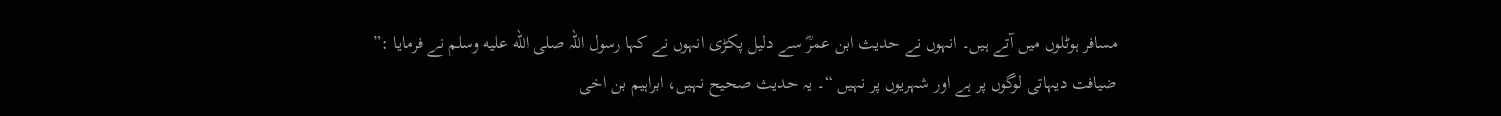مسافر ہوٹلوں میں آتے ہیں۔ انہوں نے حدیث ابن عمرؓ سے دلیل پکڑی انہوں نے کہا رسول اللہ صلى الله عليه وسلم نے فرمایا :” ضیافت دیہاتی لوگوں پر ہے اور شہریوں پر نہیں “۔ یہ حدیث صحیح نہیں، ابراہیم بن اخی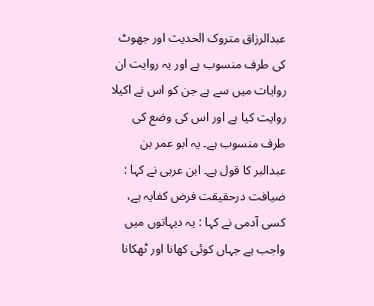عبدالرزاق متروک الحدیث اور جھوٹ کی طرف منسوب ہے اور یہ روایت ان روایات میں سے ہے جن کو اس نے اکیلا روایت کیا ہے اور اس کی وضع کی طرف منسوب ہے۔ یہ ابو عمر بن عبدالبر کا قول ہے۔ ابن عربی نے کہا : ضیافت درحقیقت فرض کفایہ ہے، کسی آدمی نے کہا : یہ دیہاتوں میں واجب ہے جہاں کوئی کھانا اور ٹھکانا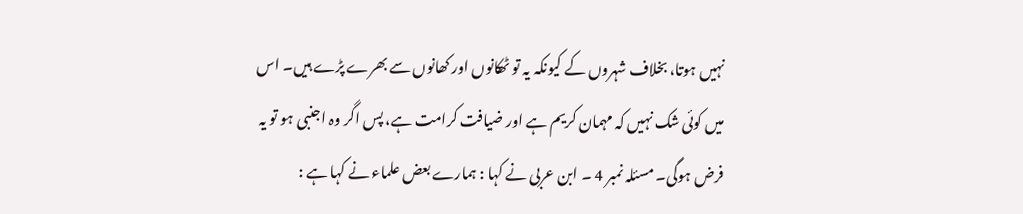نہیں ہوتا، بخلاف شہروں کے کیونکہ یہ تو ٹھکانوں اور کھانوں سے بھرے پڑے ہیں۔ اس میں کوئی شک نہیں کہ مہمان کریم ہے اور ضیافت کرامت ہے، پس اگر وہ اجنبی ہو تو یہ فرض ہوگی۔ مسئلہ نمبر 4 ۔ ابن عربی نے کہا : ہمارے بعض علماء نے کہا ہے :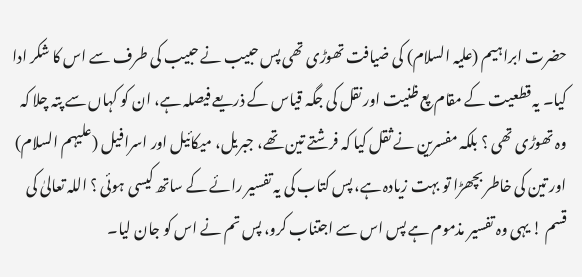حضرت ابراہیم (علیہ السلام) کی ضیافت تھوڑی تھی پس حبیب نے حبیب کی طرف سے اس کا شکر ادا کیا۔ یہ قطعیت کے مقام پع ظنیت اور نقل کی جگہ قیاس کے ذریعے فیصلہ ہے، ان کو کہاں سے پتہ چلا کہ وہ تھوڑی تھی ؟ بلکہ مفسرین نے ثقل کیا کہ فرشتے تین تھے، جبریل، میکائیل اور اسرافیل (علیہم السلام) اور تین کی خاطر بچھڑا تو بہت زیادہ ہے، پس کتاب کی یہ تفسیر رائے کے ساتھ کیسی ہوئی ؟ اللہ تعالیٰ کی قسم ! یہی وہ تفسیر مذموم ہے پس اس سے اجتناب کرو، پس تم نے اس کو جان لیا۔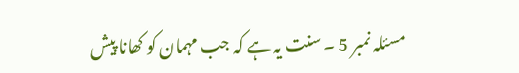مسئلہ نمبر 5 ۔ سنت یہ ہے کہ جب مہمان کو کھانا پیش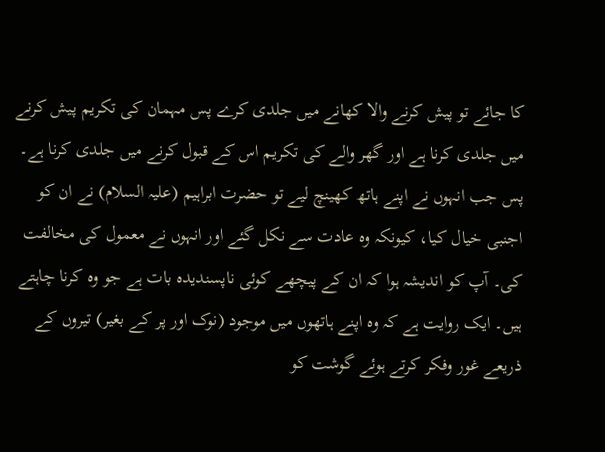کا جائے تو پیش کرنے والا کھانے میں جلدی کرے پس مہمان کی تکریم پیش کرنے میں جلدی کرنا ہے اور گھر والے کی تکریم اس کے قبول کرنے میں جلدی کرنا ہے۔ پس جب انہوں نے اپنے ہاتھ کھینچ لیے تو حضرت ابراہیم (علیہ السلام) نے ان کو اجنبی خیال کیا، کیونکہ وہ عادت سے نکل گئے اور انہوں نے معمول کی مخالفت کی۔ آپ کو اندیشہ ہوا کہ ان کے پیچھے کوئی ناپسندیدہ بات ہے جو وہ کرنا چاہتے ہیں۔ ایک روایت ہے کہ وہ اپنے ہاتھوں میں موجود (نوک اور پر کے بغیر) تیروں کے ذریعے غور وفکر کرتے ہوئے گوشت کو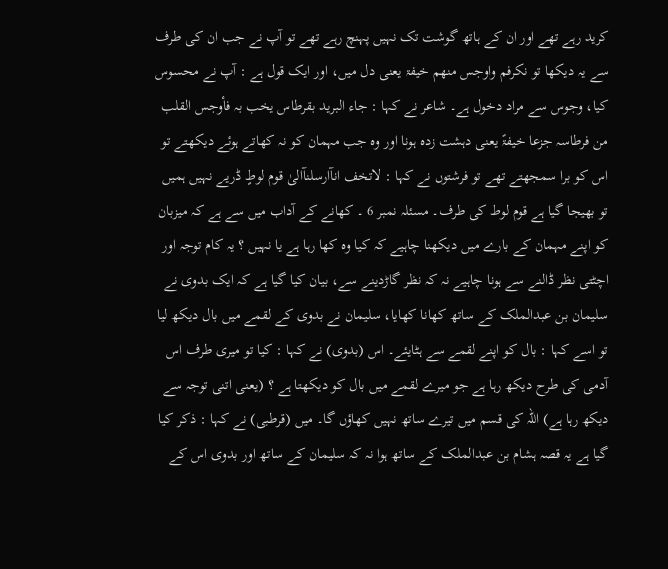کرید رہے تھے اور ان کے ہاتھ گوشت تک نہیں پہنچ رہے تھے تو آپ نے جب ان کی طرف سے یہ دیکھا تو نکرفم واوجس منھم خیفۃ یعنی دل میں، اور ایک قول ہے : آپ نے محسوس کیا، وجوس سے مراد دخول ہے۔ شاعر نے کہا : جاء البرید بقرطاس یخب بہ فأوجس القلب من فرطاسہ جزعا خیفۃً یعنی دہشت زدہ ہونا اور وہ جب مہمان کو نہ کھاتے ہوئے دیکھتے تو اس کو برا سمجھتے تھے تو فرشتوں نے کہا : لاتخف انآارسلنآالیٰ قوم لوطٍ ڈریے نہیں ہمیں تو بھیجا گیا ہے قوم لوط کی طرف۔ مسئلہ نمبر 6 ۔ کھانے کے آداب میں سے ہے کہ میزبان کو اپنے مہمان کے بارے میں دیکھنا چاہیے کہ کیا وہ کھا رہا ہے یا نہیں ؟ یہ کام توجہ اور اچٹتی نظر ڈالنے سے ہونا چاہیے نہ کہ نظر گاڑدینے سے، بیان کیا گیا ہے کہ ایک بدوی نے سلیمان بن عبدالملک کے ساتھ کھانا کھایا، سلیمان نے بدوی کے لقمے میں بال دیکھ لیا تو اسے کہا : بال کو اپنے لقمے سے ہٹایئے۔ اس (بدوی) نے کہا : کیا تو میری طرف اس آدمی کی طرح دیکھ رہا ہے جو میرے لقمے میں بال کو دیکھتا ہے ؟ (یعنی اتنی توجہ سے دیکھ رہا ہے) اللہ کی قسم میں تیرے ساتھ نہیں کھاؤں گا۔ میں (قرطبی) نے کہا : ذکر کیا گیا ہے یہ قصہ ہشام بن عبدالملک کے ساتھ ہوا نہ کہ سلیمان کے ساتھ اور بدوی اس کے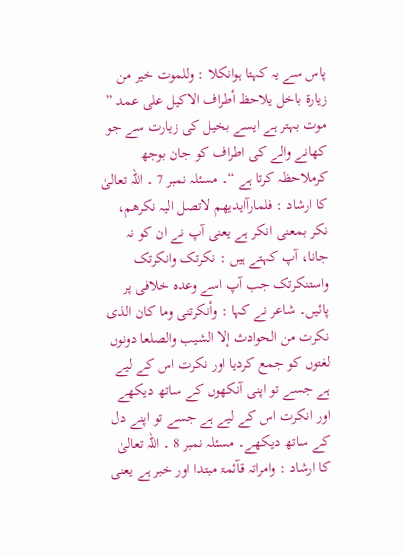پاس سے یہ کہتا ہوانکلا : وللموت خیر من زیارۃ باخل یلاحظ أطراف الاکیل علی عمد ” موت بہتر ہے ایسے بخیل کی زیارت سے جو کھانے والے کی اطراف کو جان بوجھ کرملاحظہ کرتا ہے “۔ مسئلہ نمبر 7 ۔ اللہ تعالیٰ کا ارشاد : فلمارآایدیھم لاتصل الیہ نکرھم، نکر بمعنی انکر ہے یعنی آپ نے ان کو نہ جانا، آپ کہتے ہیں : نکرتک وانکرتک واستنکرتک جب آپ اسے وعدہ خلافی پر پائیں۔ شاعر نے کہا : وأنکرتنی وما کان الذی نکرت من الحوادث إلا الشیب والصلعا دونوں لغتوں کو جمع کردیا اور نکرت اس کے لیے ہے جسے تو اپنی آنکھوں کے ساتھ دیکھے اور انکرت اس کے لیے ہے جسے تو اپنے دل کے ساتھ دیکھے۔ مسئلہ نمبر 8 ۔ اللہ تعالیٰ کا ارشاد : وامراتہ قآئمۃ مبتدا اور خبر ہے یعنی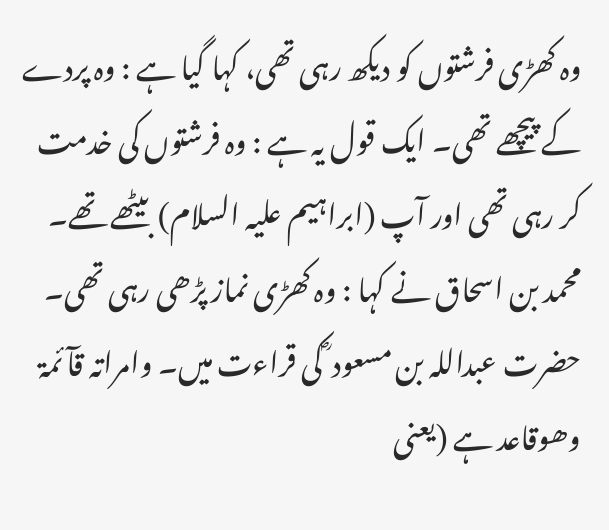وہ کھڑی فرشتوں کو دیکھ رہی تھی، کہا گیا ہے : وہ پردے کے پیچھے تھی۔ ایک قول یہ ہے : وہ فرشتوں کی خدمت کر رہی تھی اور آپ (ابراہیم علیہ السلام) بیٹھے تھے۔ محمد بن اسحاق نے کہا : وہ کھڑی نماز پڑھی رہی تھی۔ حضرت عبداللہ بن مسعود ؓ کی قراءت میں۔ وامراتہ قآئمۃ وھوقاعد ہے (یعنی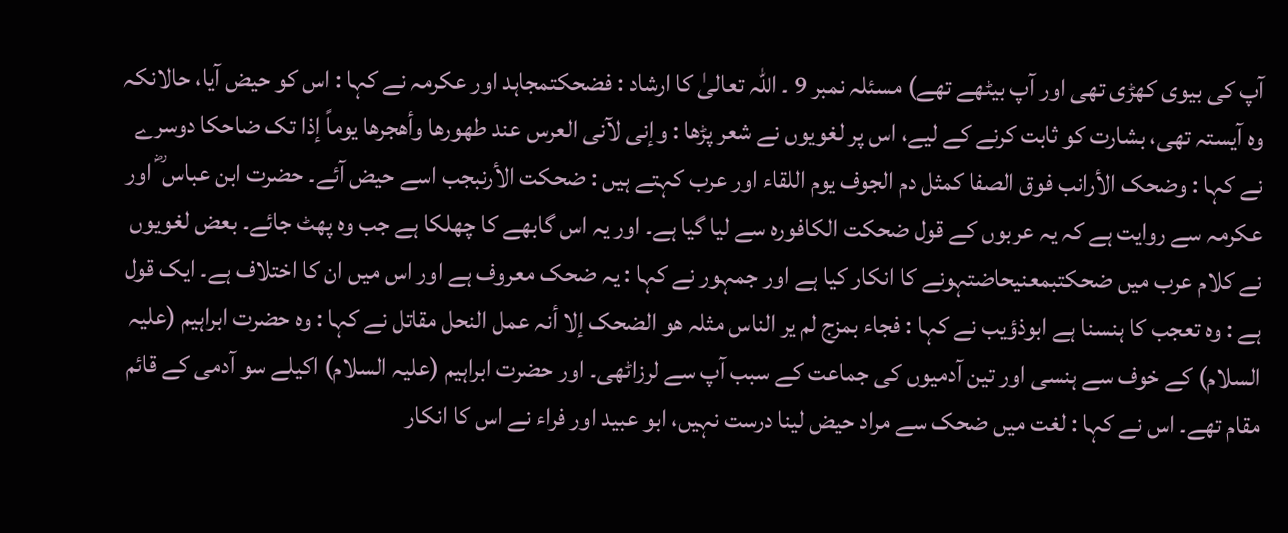آپ کی بیوی کھڑی تھی اور آپ بیٹھے تھے) مسئلہ نمبر 9 ۔ اللہ تعالیٰ کا ارشاد : فضحکتمجاہد اور عکرمہ نے کہا : اس کو حیض آیا، حالانکہ وہ آیستہ تھی، بشارت کو ثابت کرنے کے لیے، اس پر لغویوں نے شعر پڑھا : وإنی لآنی العرس عند طھورھا وأھجرھا یوماً إذا تک ضاحکا دوسرے نے کہا : وضحک الأرانب فوق الصفا کمثل دم الجوف یوم اللقاء اور عرب کہتے ہیں : ضحکت الأرنبجب اسے حیض آئے۔ حضرت ابن عباس ؓ اور عکرمہ سے روایت ہے کہ یہ عربوں کے قول ضحکت الکافورہ سے لیا گیا ہے۔ اور یہ اس گابھے کا چھلکا ہے جب وہ پھٹ جائے۔ بعض لغویوں نے کلام عرب میں ضحکتبمعنیحاضتہونے کا انکار کیا ہے اور جمہور نے کہا : یہ ضحک معروف ہے اور اس میں ان کا اختلاف ہے۔ ایک قول ہے : وہ تعجب کا ہنسنا ہے ابوذؤیب نے کہا : فجاء بمزج لم یر الناس مثلہ ھو الضحک إلا أنہ عمل النحل مقاتل نے کہا : وہ حضرت ابراہیم (علیہ السلام) کے خوف سے ہنسی اور تین آدمیوں کی جماعت کے سبب آپ سے لرزاٹھی۔ اور حضرت ابراہیم (علیہ السلام) اکیلے سو آدمی کے قائم مقام تھے۔ اس نے کہا : لغت میں ضحک سے مراد حیض لینا درست نہیں، ابو عبید اور فراء نے اس کا انکار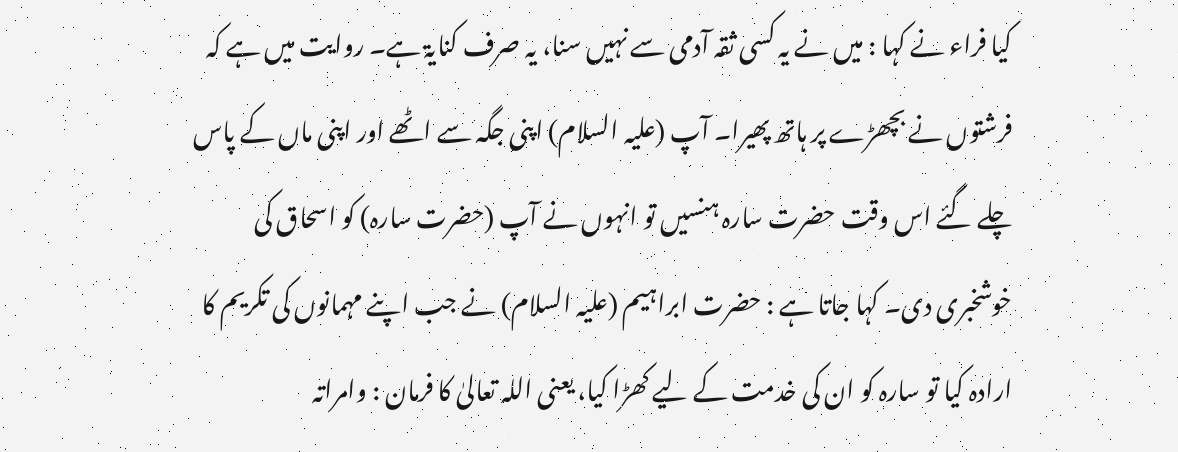کیا فراء نے کہا : میں نے یہ کسی ثقہ آدمی سے نہیں سنا، یہ صرف کنایۃ ہے۔ روایت میں ہے کہ فرشتوں نے بچھڑے پر ہاتھ پھیرا۔ آپ (علیہ السلام) اپنی جگہ سے اٹھے اور اپنی ماں کے پاس چلے گئے اس وقت حضرت سارہ ہنسیں تو انہوں نے آپ (حضرت سارہ) کو اسحاق کی خوشخبری دی۔ کہا جاتا ہے : حضرت ابراہیم (علیہ السلام) نے جب اپنے مہمانوں کی تکریم کا ارادہ کیا تو سارہ کو ان کی خدمت کے لیے کھڑا کیا، یعنی اللہ تعالیٰ کا فرمان : وامراتہ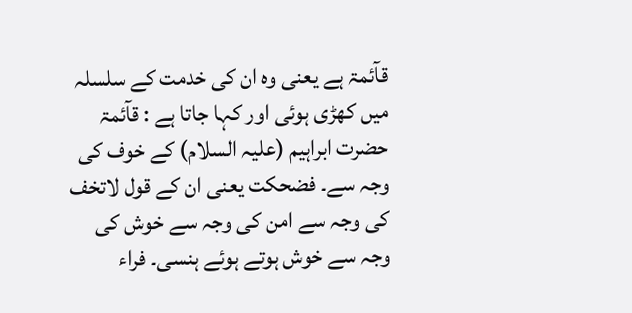قآئمۃ ہے یعنی وہ ان کی خدمت کے سلسلہ میں کھڑی ہوئی اور کہا جاتا ہے : قآئمۃ حضرت ابراہیم (علیہ السلام) کے خوف کی وجہ سے۔ فضحکت یعنی ان کے قول لاتخف کی وجہ سے امن کی وجہ سے خوش کی وجہ سے خوش ہوتے ہوئے ہنسی۔ فراء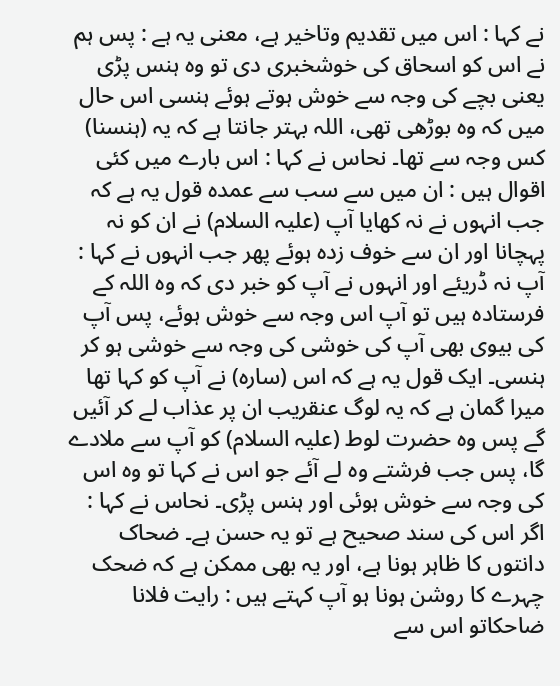نے کہا : اس میں تقدیم وتاخیر ہے، معنی یہ ہے : پس ہم نے اس کو اسحاق کی خوشخبری دی تو وہ ہنس پڑی یعنی بچے کی وجہ سے خوش ہوتے ہوئے ہنسی اس حال میں کہ وہ بوڑھی تھی، اللہ بہتر جانتا ہے کہ یہ (ہنسنا) کس وجہ سے تھا۔ نحاس نے کہا : اس بارے میں کئی اقوال ہیں : ان میں سے سب سے عمدہ قول یہ ہے کہ جب انہوں نے نہ کھایا آپ (علیہ السلام) نے ان کو نہ پہچانا اور ان سے خوف زدہ ہوئے پھر جب انہوں نے کہا : آپ نہ ڈریئے اور انہوں نے آپ کو خبر دی کہ وہ اللہ کے فرستادہ ہیں تو آپ اس وجہ سے خوش ہوئے، پس آپ کی بیوی بھی آپ کی خوشی کی وجہ سے خوشی ہو کر ہنسی۔ ایک قول یہ ہے کہ اس (سارہ) نے آپ کو کہا تھا میرا گمان ہے کہ یہ لوگ عنقریب ان پر عذاب لے کر آئیں گے پس وہ حضرت لوط (علیہ السلام) کو آپ سے ملادے گا، پس جب فرشتے وہ لے آئے جو اس نے کہا تو وہ اس کی وجہ سے خوش ہوئی اور ہنس پڑی۔ نحاس نے کہا : اگر اس کی سند صحیح ہے تو یہ حسن ہے۔ ضحاک دانتوں کا ظاہر ہونا ہے، اور یہ بھی ممکن ہے کہ ضحک چہرے کا روشن ہونا ہو آپ کہتے ہیں : رایت فلانا ضاحکاتو اس سے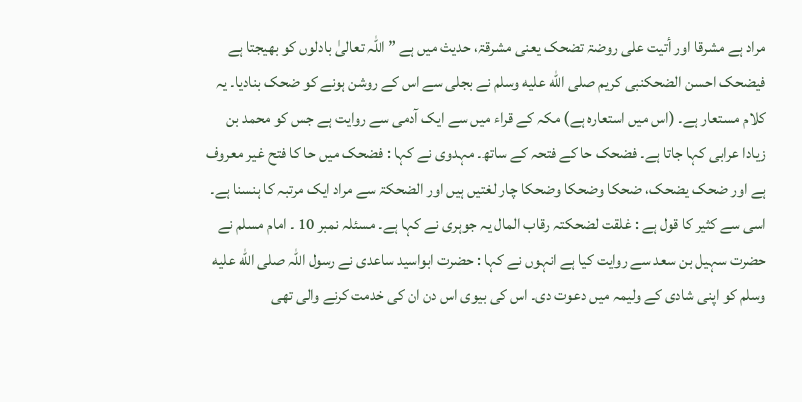مراد ہے مشرقا اور أتیت علی روضۃ تضحک یعنی مشرقۃ، حدیث میں ہے ” اللہ تعالیٰ بادلوں کو بھیجتا ہے فیضحک احسن الضحکنبی کریم صلى الله عليه وسلم نے بجلی سے اس کے روشن ہونے کو ضحک بنادیا۔ یہ کلام مستعار ہے۔ (اس میں استعارہ ہے) مکہ کے قراء میں سے ایک آدمی سے روایت ہے جس کو محمد بن زیادا عرابی کہا جاتا ہے۔ فضحک حا کے فتحہ کے ساتھ۔ مہدوی نے کہا : فضحک میں حا کا فتح غیر معروف ہے اور ضحک یضحک، ضحکا وضحکا وضحکا چار لغتیں ہیں اور الضحکۃ سے مراد ایک مرتبہ کا ہنسنا ہے۔ اسی سے کثیر کا قول ہے : غلقت لضحکتہ رقاب المال یہ جوہری نے کہا ہے۔ مسئلہ نمبر 10 ۔ امام مسلم نے حضرت سہیل بن سعد سے روایت کیا ہے انہوں نے کہا : حضرت ابواسید ساعدی نے رسول اللہ صلى الله عليه وسلم کو اپنی شادی کے ولیمہ میں دعوت دی۔ اس کی بیوی اس دن ان کی خدمت کرنے والی تھی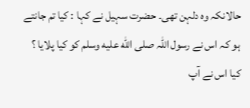حالانکہ وہ دلہن تھی۔ حضرت سہیل نے کہا : کیا تم جانتے ہو کہ اس نے رسول اللہ صلى الله عليه وسلم کو کیا پلایا ؟ کیا اس نے آپ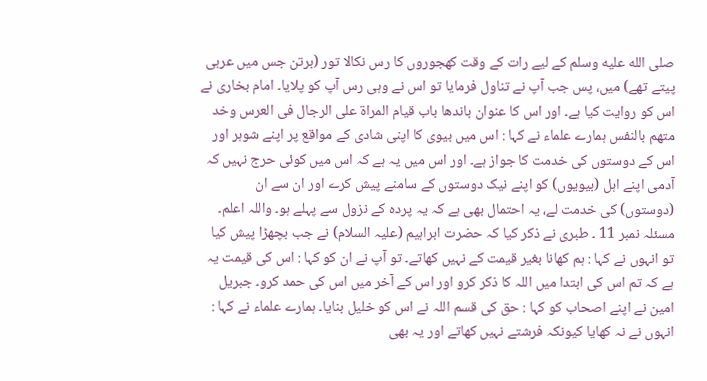صلى الله عليه وسلم کے لیے رات کے وقت کھجوروں کا رس نکالا تور (برتن جس میں عربی پیتے تھے) میں، پس جب آپ نے تناول فرمایا تو اس نے وہی رس آپ کو پلایا۔ امام بخاری نے اس کو روایت کیا ہے۔ اور اس کا عنوان باندھا باب قیام المراۃ علی الرجال فی العرس وخد متھم بالنفس ہمارے علماء نے کہا : اس میں بیوی کا اپنی شادی کے مواقع پر اپنے شوہر اور اس کے دوستوں کی خدمت کا جواز ہے۔ اور اس میں یہ ہے کہ اس میں کوئی حرج نہیں کہ آدمی اپنے اہل (بیویوں) کو اپنے نیک دوستوں کے سامنے پیش کرے اور ان سے ان (دوستوں) کی خدمت لے، یہ احتمال بھی ہے کہ یہ پردہ کے نزول سے پہلے ہو۔ واللہ اعلم۔ مسئلہ نمبر 11 ۔ طبری نے ذکر کیا کہ حضرت ابراہیم (علیہ السلام) نے جب بچھڑا پیش کیا تو انہوں نے کہا : ہم کھانا بغیر قیمت کے نہیں کھاتے۔ تو آپ نے ان کو کہا : اس کی قیمت یہ ہے کہ تم اس کی ابتدا میں اللہ کا ذکر کرو اور اس کے آخر میں اس کی حمد کرو۔ جبریل امین نے اپنے اصحاب کو کہا : حق کی قسم اللہ نے اس کو خلیل بنایا۔ ہمارے علماء نے کہا : انہوں نے نہ کھایا کیونکہ فرشتے نہیں کھاتے اور یہ بھی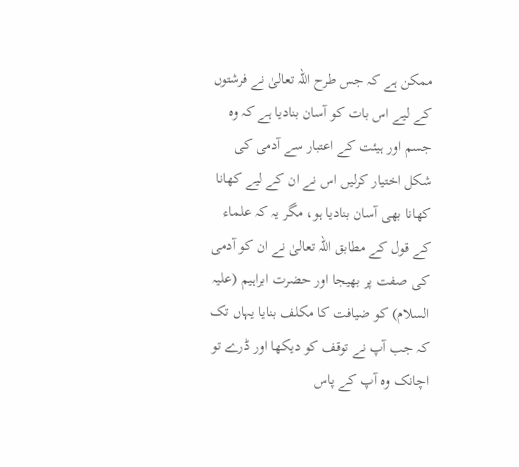ممکن ہے کہ جس طرح اللہ تعالیٰ نے فرشتوں کے لیے اس بات کو آسان بنادیا ہے کہ وہ جسم اور ہیئت کے اعتبار سے آدمی کی شکل اختیار کرلیں اس نے ان کے لیے کھانا کھانا بھی آسان بنادیا ہو، مگر یہ کہ علماء کے قول کے مطابق اللہ تعالیٰ نے ان کو آدمی کی صفت پر بھیجا اور حضرت ابراہیم (علیہ السلام) کو ضیافت کا مکلف بنایا یہاں تک کہ جب آپ نے توقف کو دیکھا اور ڈرے تو اچانک وہ آپ کے پاس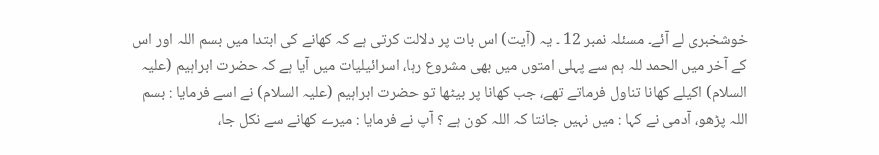خوشخبری لے آئے۔ مسئلہ نمبر 12 ۔ یہ (آیت) اس بات پر دلالت کرتی ہے کہ کھانے کی ابتدا میں بسم اللہ اور اس کے آخر میں الحمد للہ ہم سے پہلی امتوں میں بھی مشروع رہا، اسرائیلیات میں آیا ہے کہ حضرت ابراہیم (علیہ السلام) اکیلے کھانا تناول فرماتے تھے، جب کھانا پر بیٹھا تو حضرت ابراہیم (علیہ السلام) نے اسے فرمایا : بسم اللہ پڑھو، آدمی نے کہا : میں نہیں جانتا کہ اللہ کون ہے ؟ آپ نے فرمایا : میرے کھانے سے نکل جا،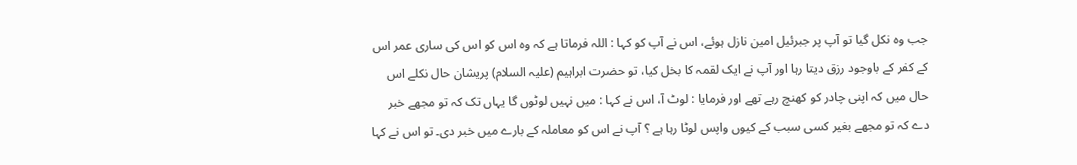جب وہ نکل گیا تو آپ پر جبرئیل امین نازل ہوئے، اس نے آپ کو کہا : اللہ فرماتا ہے کہ وہ اس کو اس کی ساری عمر اس کے کفر کے باوجود رزق دیتا رہا اور آپ نے ایک لقمہ کا بخل کیا، تو حضرت ابراہیم (علیہ السلام) پریشان حال نکلے اس حال میں کہ اپنی چادر کو کھنچ رہے تھے اور فرمایا : لوٹ آ، اس نے کہا : میں نہیں لوٹوں گا یہاں تک کہ تو مجھے خبر دے کہ تو مجھے بغیر کسی سبب کے کیوں واپس لوٹا رہا ہے ؟ آپ نے اس کو معاملہ کے بارے میں خبر دی۔ تو اس نے کہا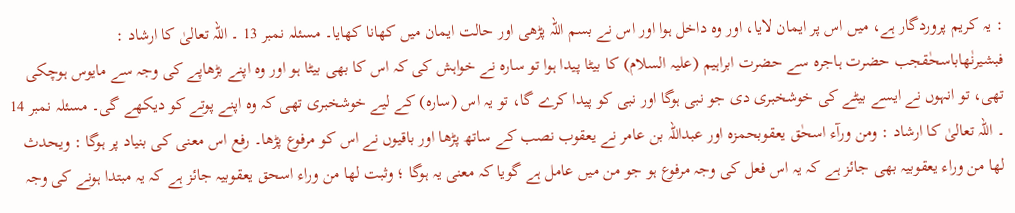: یہ کریم پروردگار ہے، میں اس پر ایمان لایا، اور وہ داخل ہوا اور اس نے بسم اللہ پڑھی اور حالت ایمان میں کھانا کھایا۔ مسئلہ نمبر 13 ۔ اللہ تعالیٰ کا ارشاد : فبشیرنٰھاباسحٰقجب حضرت ہاجرہ سے حضرت ابراہیم (علیہ السلام) کا بیٹا پیدا ہوا تو سارہ نے خواہش کی کہ اس کا بھی بیٹا ہو اور وہ اپنے بڑھاپے کی وجہ سے مایوس ہوچکی تھی، تو انہوں نے ایسے بیٹے کی خوشخبری دی جو نبی ہوگا اور نبی کو پیدا کرے گا، تو یہ اس (سارہ) کے لیے خوشخبری تھی کہ وہ اپنے پوتے کو دیکھے گی۔ مسئلہ نمبر 14 ۔ اللہ تعالیٰ کا ارشاد : ومن ورآء اسحٰق یعقوبحمزہ اور عبداللہ بن عامر نے یعقوب نصب کے ساتھ پڑھا اور باقیوں نے اس کو مرفوع پڑھا۔ رفع اس معنی کی بنیاد پر ہوگا : ویحدث لھا من وراء یعقوبیہ بھی جائز ہے کہ یہ اس فعل کی وجہ مرفوع ہو جو من میں عامل ہے گویا کہ معنی یہ ہوگا ؛ وثبت لھا من وراء اسحق یعقوبیہ جائز ہے کہ یہ مبتدا ہونے کی وجہ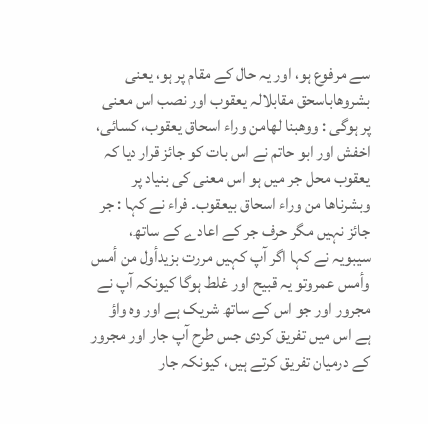سے مرفوع ہو، اور یہ حال کے مقام پر ہو، یعنی بشروھاباسحق مقابلالہ یعقوب اور نصب اس معنی پر ہوگی : ووھبنا لھامن وراء اسحاق یعقوب، کسائی، اخفش اور ابو حاتم نے اس بات کو جائز قرار دیا کہ یعقوب محل جر میں ہو اس معنی کی بنیاد پر وبشرناھا من وراء اسحاق بیعقوب۔ فراء نے کہا : جر جائز نہیں مگر حرف جر کے اعادے کے ساتھ، سیبویہ نے کہا اگر آپ کہیں مررت بزیدأول من أمس وأمس عمروتو یہ قبیح اور غلط ہوگا کیونکہ آپ نے مجرور اور جو اس کے ساتھ شریک ہے اور وہ واؤ ہے اس میں تفریق کردی جس طرح آپ جار اور مجرور کے درمیان تفریق کرتے ہیں، کیونکہ جار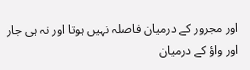اور مجرور کے درمیان فاصلہ نہیں ہوتا اور نہ ہی جار اور واؤ کے درمیان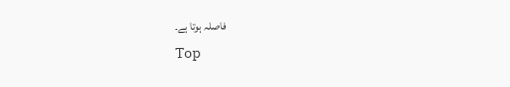فاصلہ ہوتا ہے۔
Top